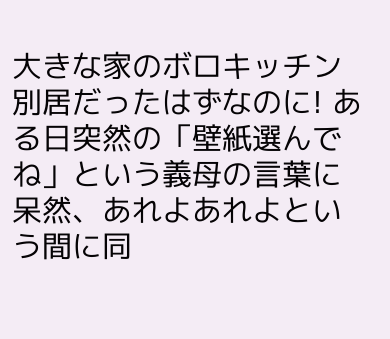大きな家のボロキッチン
別居だったはずなのに! ある日突然の「壁紙選んでね」という義母の言葉に呆然、あれよあれよという間に同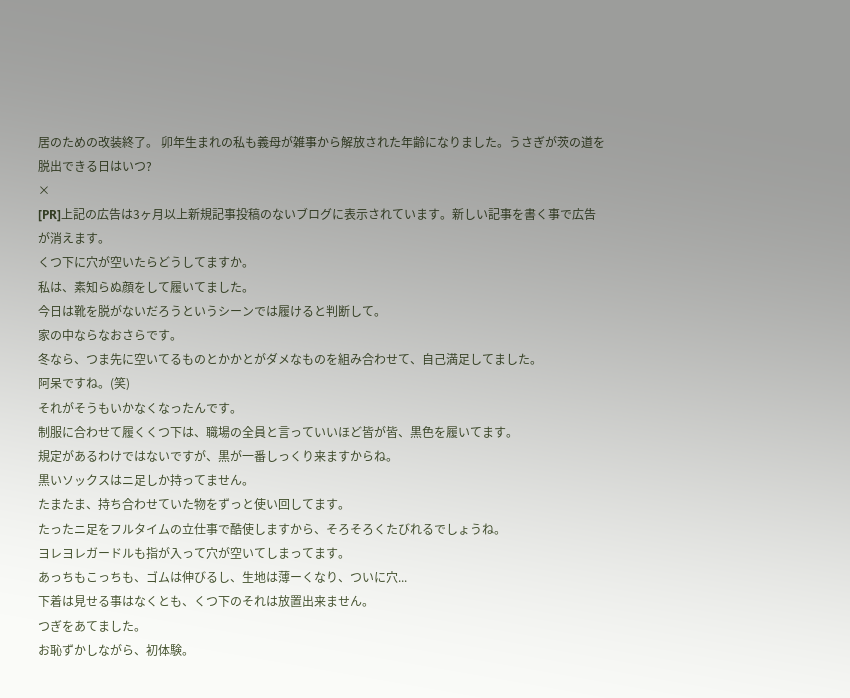居のための改装終了。 卯年生まれの私も義母が雑事から解放された年齢になりました。うさぎが茨の道を脱出できる日はいつ?
×
[PR]上記の広告は3ヶ月以上新規記事投稿のないブログに表示されています。新しい記事を書く事で広告が消えます。
くつ下に穴が空いたらどうしてますか。
私は、素知らぬ顔をして履いてました。
今日は靴を脱がないだろうというシーンでは履けると判断して。
家の中ならなおさらです。
冬なら、つま先に空いてるものとかかとがダメなものを組み合わせて、自己満足してました。
阿呆ですね。(笑)
それがそうもいかなくなったんです。
制服に合わせて履くくつ下は、職場の全員と言っていいほど皆が皆、黒色を履いてます。
規定があるわけではないですが、黒が一番しっくり来ますからね。
黒いソックスはニ足しか持ってません。
たまたま、持ち合わせていた物をずっと使い回してます。
たったニ足をフルタイムの立仕事で酷使しますから、そろそろくたびれるでしょうね。
ヨレヨレガードルも指が入って穴が空いてしまってます。
あっちもこっちも、ゴムは伸びるし、生地は薄ーくなり、ついに穴...
下着は見せる事はなくとも、くつ下のそれは放置出来ません。
つぎをあてました。
お恥ずかしながら、初体験。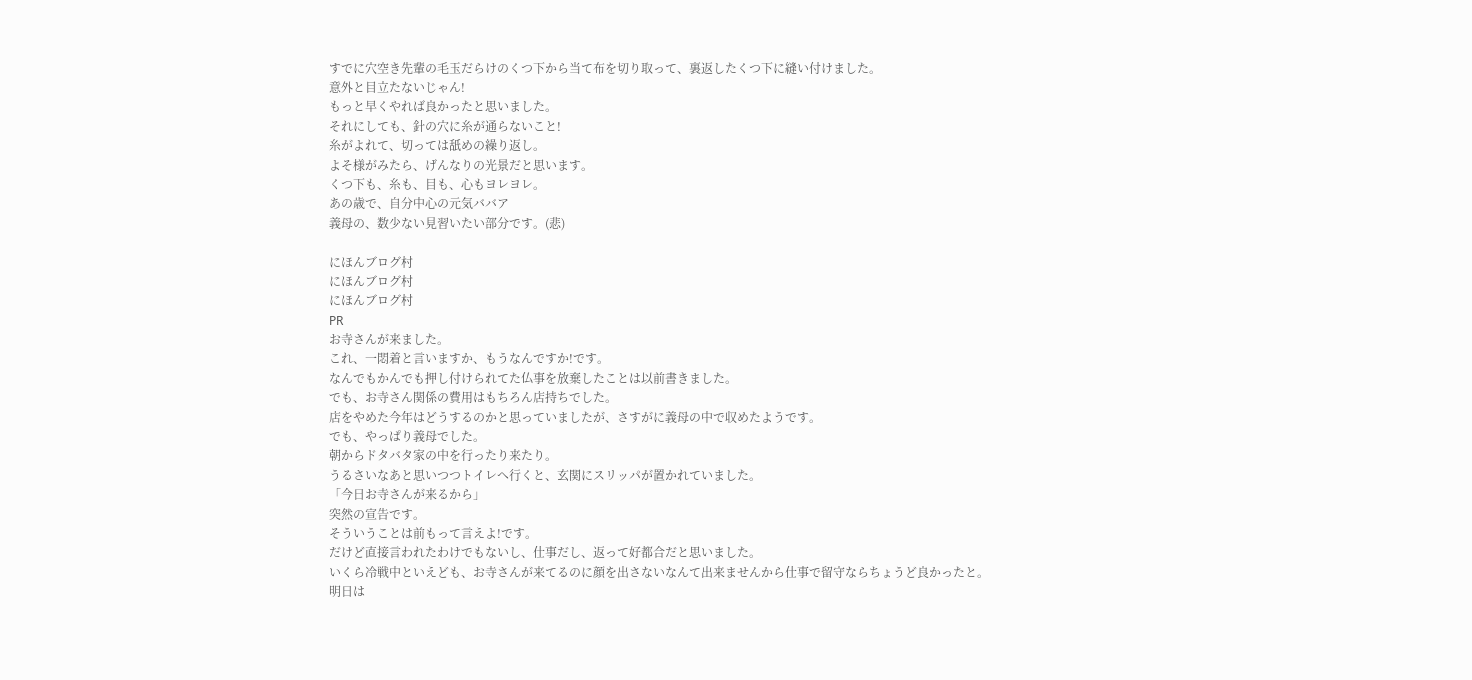すでに穴空き先輩の毛玉だらけのくつ下から当て布を切り取って、裏返したくつ下に縫い付けました。
意外と目立たないじゃん!
もっと早くやれば良かったと思いました。
それにしても、針の穴に糸が通らないこと!
糸がよれて、切っては舐めの繰り返し。
よそ様がみたら、げんなりの光景だと思います。
くつ下も、糸も、目も、心もヨレヨレ。
あの歳で、自分中心の元気ババア
義母の、数少ない見習いたい部分です。(悲)

にほんブログ村
にほんブログ村
にほんブログ村
PR
お寺さんが来ました。
これ、一悶着と言いますか、もうなんですか!です。
なんでもかんでも押し付けられてた仏事を放棄したことは以前書きました。
でも、お寺さん関係の費用はもちろん店持ちでした。
店をやめた今年はどうするのかと思っていましたが、さすがに義母の中で収めたようです。
でも、やっぱり義母でした。
朝からドタバタ家の中を行ったり来たり。
うるさいなあと思いつつトイレへ行くと、玄関にスリッパが置かれていました。
「今日お寺さんが来るから」
突然の宣告です。
そういうことは前もって言えよ!です。
だけど直接言われたわけでもないし、仕事だし、返って好都合だと思いました。
いくら冷戦中といえども、お寺さんが来てるのに顔を出さないなんて出来ませんから仕事で留守ならちょうど良かったと。
明日は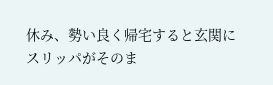休み、勢い良く帰宅すると玄関にスリッパがそのま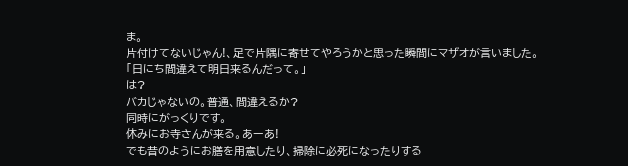ま。
片付けてないじゃん!、足で片隅に寄せてやろうかと思った瞬間にマザオが言いました。
「日にち間違えて明日来るんだって。」
は?
バカじゃないの。普通、間違えるか?
同時にがっくりです。
休みにお寺さんが来る。あーあ!
でも昔のようにお膳を用意したり、掃除に必死になったりする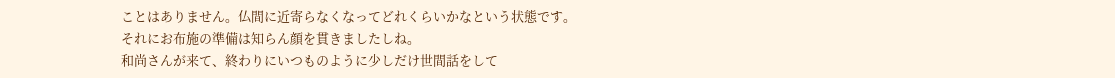ことはありません。仏間に近寄らなくなってどれくらいかなという状態です。
それにお布施の準備は知らん顔を貫きましたしね。
和尚さんが来て、終わりにいつものように少しだけ世間話をして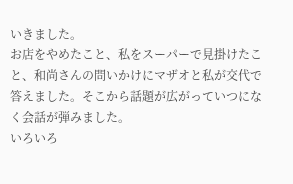いきました。
お店をやめたこと、私をスーパーで見掛けたこと、和尚さんの問いかけにマザオと私が交代で答えました。そこから話題が広がっていつになく会話が弾みました。
いろいろ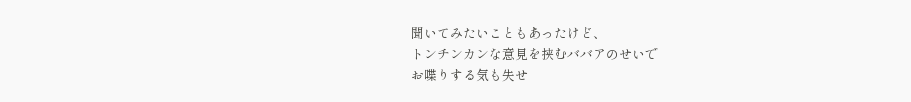聞いてみたいこともあったけど、
トンチンカンな意見を挟むババアのせいで
お喋りする気も失せ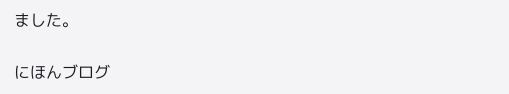ました。

にほんブログ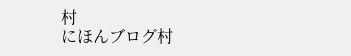村
にほんブログ村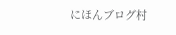にほんブログ村